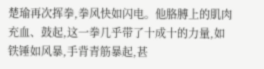楚瑜再次挥拳,拳风快如闪电。他胳膊上的肌肉充血、鼓起,这一拳几乎带了十成十的力量,如铁锤如风暴,手背青筋暴起,甚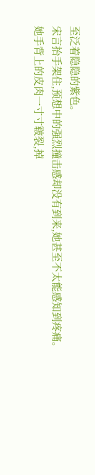至泛着隐隐的紫色。
宋言抬手架住,预想中的强烈撞击感却没有到来,她甚至不太能感知到疼痛。
她手背上的皮肉一寸寸皲裂,掉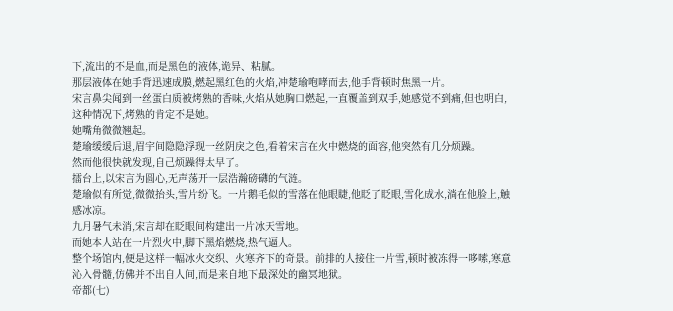下,流出的不是血,而是黑色的液体,诡异、粘腻。
那层液体在她手背迅速成膜,燃起黑红色的火焰,冲楚瑜咆哮而去,他手背顿时焦黑一片。
宋言鼻尖闻到一丝蛋白质被烤熟的香味,火焰从她胸口燃起,一直覆盖到双手,她感觉不到痛,但也明白,这种情况下,烤熟的肯定不是她。
她嘴角微微翘起。
楚瑜缓缓后退,眉宇间隐隐浮现一丝阴戾之色,看着宋言在火中燃烧的面容,他突然有几分烦躁。
然而他很快就发现,自己烦躁得太早了。
擂台上,以宋言为圆心,无声荡开一层浩瀚磅礴的气涟。
楚瑜似有所觉,微微抬头,雪片纷飞。一片鹅毛似的雪落在他眼睫,他眨了眨眼,雪化成水,淌在他脸上,触感冰凉。
九月暑气未消,宋言却在眨眼间构建出一片冰天雪地。
而她本人站在一片烈火中,脚下黑焰燃烧,热气逼人。
整个场馆内,便是这样一幅冰火交织、火寒齐下的奇景。前排的人接住一片雪,顿时被冻得一哆嗦,寒意沁入骨髓,仿佛并不出自人间,而是来自地下最深处的幽冥地狱。
帝都(七)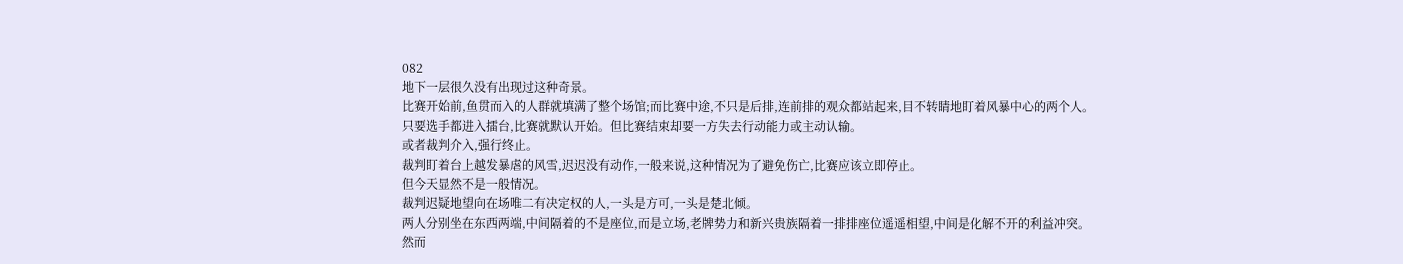082
地下一层很久没有出现过这种奇景。
比赛开始前,鱼贯而入的人群就填满了整个场馆;而比赛中途,不只是后排,连前排的观众都站起来,目不转睛地盯着风暴中心的两个人。
只要选手都进入擂台,比赛就默认开始。但比赛结束却要一方失去行动能力或主动认输。
或者裁判介入,强行终止。
裁判盯着台上越发暴虐的风雪,迟迟没有动作,一般来说,这种情况为了避免伤亡,比赛应该立即停止。
但今天显然不是一般情况。
裁判迟疑地望向在场唯二有决定权的人,一头是方可,一头是楚北倾。
两人分别坐在东西两端,中间隔着的不是座位,而是立场,老牌势力和新兴贵族隔着一排排座位遥遥相望,中间是化解不开的利益冲突。
然而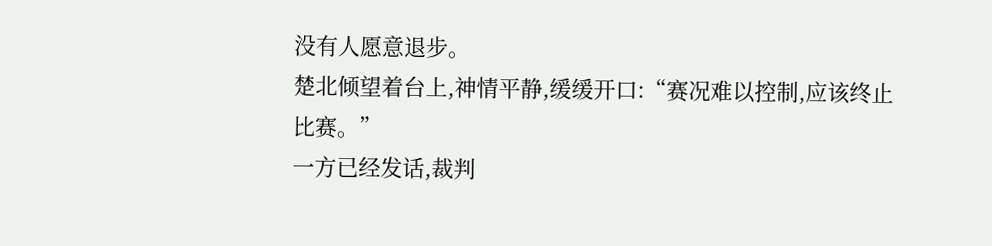没有人愿意退步。
楚北倾望着台上,神情平静,缓缓开口:“赛况难以控制,应该终止比赛。”
一方已经发话,裁判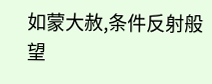如蒙大赦,条件反射般望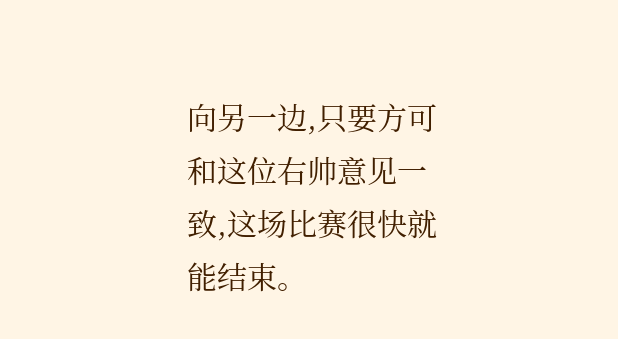向另一边,只要方可和这位右帅意见一致,这场比赛很快就能结束。